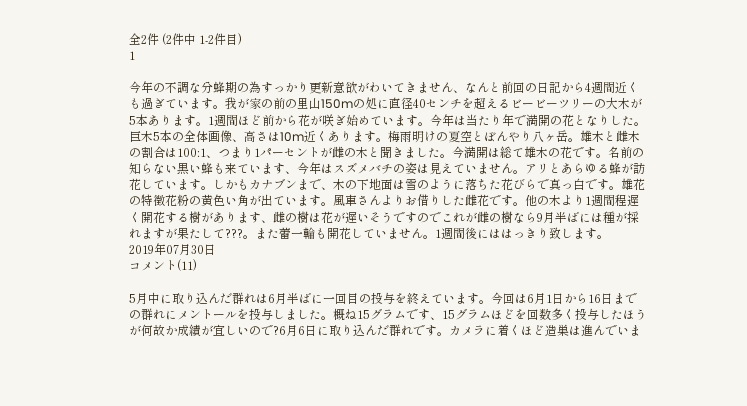全2件 (2件中 1-2件目)
1

今年の不調な分蜂期の為すっかり更新意欲がわいてきません、なんと前回の日記から4週間近くも過ぎています。我が家の前の里山150mの処に直径40センチを超えるビービーツリーの大木が5本あります。1週間ほど前から花が咲ぎ始めています。今年は当たり年で満開の花となりした。巨木5本の全体画像、高さは10m近くあります。梅雨明けの夏空とぼんやり八ヶ岳。雄木と雌木の割合は100:1、つまり1パーセントが雌の木と聞きました。今満開は総て雄木の花です。名前の知らない黒い蜂も来ています、今年はスズメバチの姿は見えていません。アリとあらゆる蜂が訪花しています。しかもカナブンまで、木の下地面は雪のように落ちた花びらで真っ白です。雄花の特徴花粉の黄色い角が出ています。風車さんよりお借りした雌花です。他の木より1週間程遅く開花する樹があります、雌の樹は花が遅いそうですのでこれが雌の樹なら9月半ばには種が採れますが果たして???。また蕾一輪も開花していません。1週間後にははっきり致します。
2019年07月30日
コメント(11)

5月中に取り込んだ群れは6月半ばに一回目の投与を終えています。今回は6月1日から16日までの群れにメントールを投与しました。概ね15グラムです、15グラムほどを回数多く投与したほうが何故か成績が宜しいので?6月6日に取り込んだ群れです。カメラに着くほど造巣は進んでいま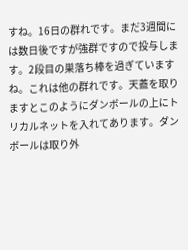すね。16日の群れです。まだ3週間には数日後ですが強群ですので投与します。2段目の巣落ち棒を過ぎていますね。これは他の群れです。天蓋を取りますとこのようにダンボールの上にトリカルネットを入れてあります。ダンボールは取り外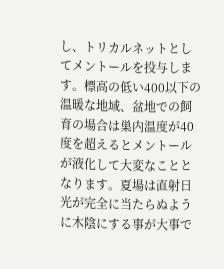し、トリカルネットとしてメントールを投与します。標高の低い400以下の温暖な地域、盆地での飼育の場合は巣内温度が40度を超えるとメントールが液化して大変なこととなります。夏場は直射日光が完全に当たらぬように木陰にする事が大事で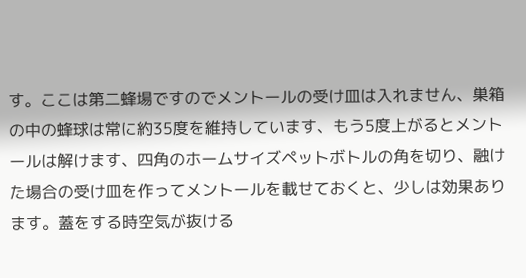す。ここは第二蜂場ですのでメントールの受け皿は入れません、巣箱の中の蜂球は常に約35度を維持しています、もう5度上がるとメントールは解けます、四角のホームサイズペットボトルの角を切り、融けた場合の受け皿を作ってメントールを載せておくと、少しは効果あります。蓋をする時空気が抜ける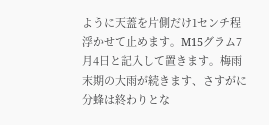ように天蓋を片側だけ1センチ程浮かせて止めます。M15グラム7月4日と記入して置きます。梅雨末期の大雨が続きます、さすがに分蜂は終わりとな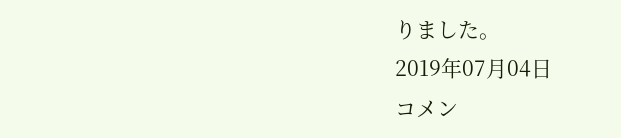りました。
2019年07月04日
コメン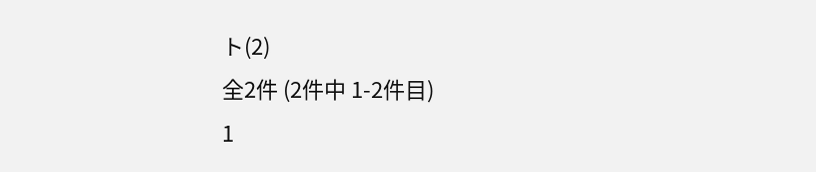ト(2)
全2件 (2件中 1-2件目)
1